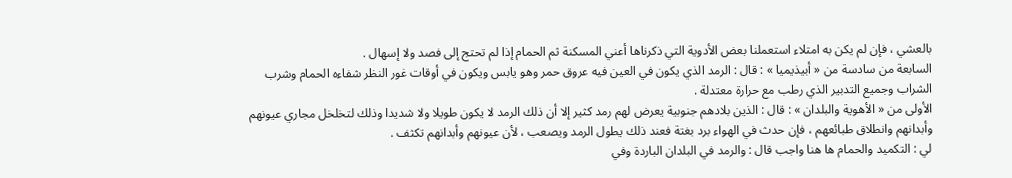بالعشي ، فإن لم يكن به امتلاء استعملنا بعض الأدوية التي ذكرناها أعني المسكنة ثم الحمام إذا لم تحتج إلى فصد ولا إسهال .
السابعة من سادسة من « أبيذيميا » : قال : الرمد الذي يكون في العين فيه عروق حمر وهو يابس ويكون في أوقات غور النظر شفاءه الحمام وشرب الشراب وجميع التدبير الذي رطب مع حرارة معتدلة .
الأولى من « الأهوية والبلدان » : قال : الذين بلادهم جنوبية يعرض لهم رمد كثير إلا أن ذلك الرمد لا يكون طويلا ولا شديدا وذلك لتخلخل مجاري عيونهم وأبدانهم وانطلاق طبائعهم ، فإن حدث في الهواء برد بغتة فعند ذلك يطول الرمد ويصعب ، لأن عيونهم وأبدانهم تكثف .
لي : التكميد والحمام ها هنا واجب قال : والرمد في البلدان الباردة وفي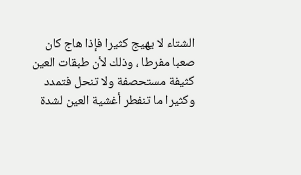الشتاء لا يهيج كثيرا فإذا هاج كان صعبا مفرطا ، وذلك لأن طبقات العين كثيفة مستحصفة ولا تنحل فتمدد وكثيرا ما تنفطر أغشية العين لشدة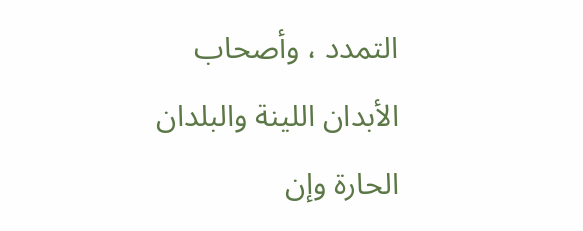التمدد ، وأصحاب الأبدان اللينة والبلدان الحارة وإن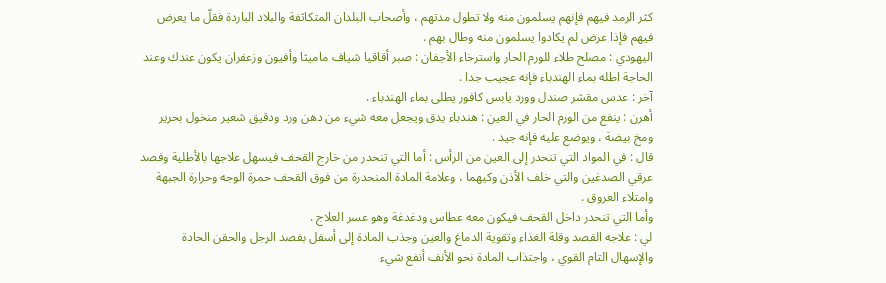كثر الرمد فيهم فإنهم يسلمون منه ولا تطول مدتهم ، وأصحاب البلدان المتكاثفة والبلاد الباردة فقلّ ما يعرض فيهم فإذا عرض لم يكادوا يسلمون منه وطال بهم .
اليهودي : مصلح طلاء للورم الحار واسترخاء الأجفان : صبر أقاقيا شياف ماميثا وأفيون وزعفران يكون عندك وعند الحاجة اطله بماء الهندباء فإنه عجيب جدا .
آخر : عدس مقشر صندل وورد يابس كافور يطلى بماء الهندباء .
أهرن : ينفع من الورم الحار في العين : هندباء يدق ويجعل معه شيء من دهن ورد ودقيق شعير منخول بحرير ومخ بيضة ، ويوضع عليه فإنه جيد .
قال : في المواد التي تنحدر إلى العين من الرأس : أما التي تنحدر من خارج القحف فيسهل علاجها بالأطلية وفصد عرقي الصدغين والتي خلف الأذن وكيهما ، وعلامة المادة المنحدرة من فوق القحف حمرة الوجه وحرارة الجبهة وامتلاء العروق .
وأما التي تنحدر داخل القحف فيكون معه عطاس ودغدغة وهو عسر العلاج .
لي : علاجه الفصد وقلة الغذاء وتقوية الدماغ والعين وجذب المادة إلى أسفل بفصد الرجل والحقن الحادة والإسهال التام القوي ، واجتذاب المادة نحو الأنف أنفع شيء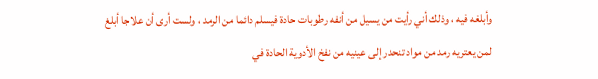وأبلغه فيه ، وذلك أني رأيت من يسيل من أنفه رطوبات حادة فيسلم دائما من الرمد ، ولست أرى أن علاجا أبلغ لمن يعتريه رمد من مواد تنحدر إلى عينيه من نفخ الأدوية الحادة في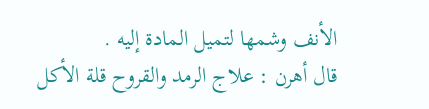الأنف وشمها لتميل المادة إليه .
قال أهرن : علاج الرمد والقروح قلة الأكل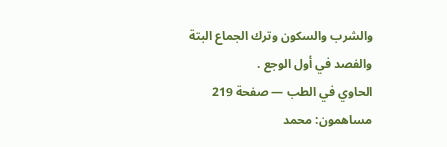والشرب والسكون وترك الجماع البتة والفصد في أول الوجع .
الحاوي في الطب — صفحة 219
مساهمون: محمد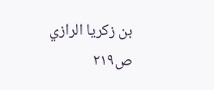بن زكريا الرازي
ص٢١٩